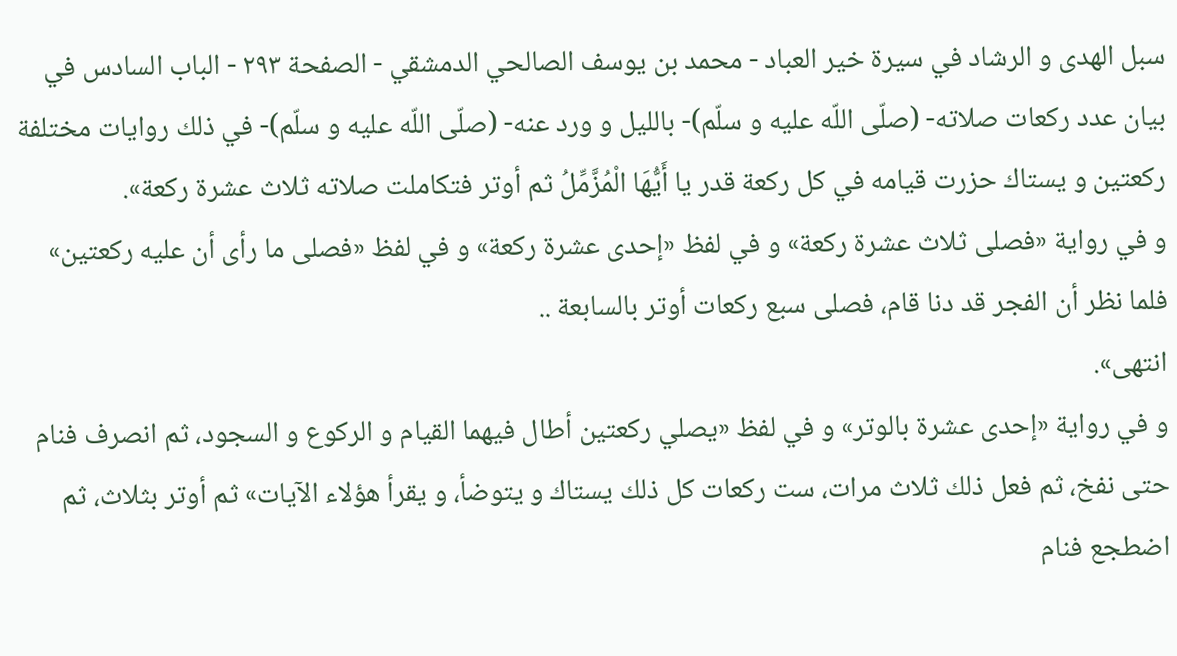سبل الهدى و الرشاد في سيرة خير العباد - محمد بن يوسف الصالحي الدمشقي - الصفحة ٢٩٣ - الباب السادس في بيان عدد ركعات صلاته- (صلّى اللّه عليه و سلّم)- بالليل و ورد عنه- (صلّى اللّه عليه و سلّم)- في ذلك روايات مختلفة
ركعتين و يستاك حزرت قيامه في كل ركعة قدر يا أَيُّهَا الْمُزَّمِّلُ ثم أوتر فتكاملت صلاته ثلاث عشرة ركعة».
و في رواية «فصلى ثلاث عشرة ركعة» و في لفظ «إحدى عشرة ركعة» و في لفظ «فصلى ما رأى أن عليه ركعتين» فلما نظر أن الفجر قد دنا قام، فصلى سبع ركعات أوتر بالسابعة ..
انتهى».
و في رواية «إحدى عشرة بالوتر» و في لفظ «يصلي ركعتين أطال فيهما القيام و الركوع و السجود، ثم انصرف فنام حتى نفخ، ثم فعل ذلك ثلاث مرات، ست ركعات كل ذلك يستاك و يتوضأ، و يقرأ هؤلاء الآيات» ثم أوتر بثلاث، ثم اضطجع فنام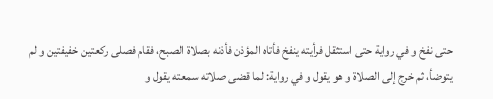حتى نفخ و في رواية حتى استثقل فرأيته ينفخ فأتاه المؤذن فأذنه بصلاة الصبح، فقام فصلى ركعتين خفيفتين و لم يتوضأ، ثم خرج إلى الصلاة و هو يقول و في رواية: لما قضى صلاته سمعته يقول و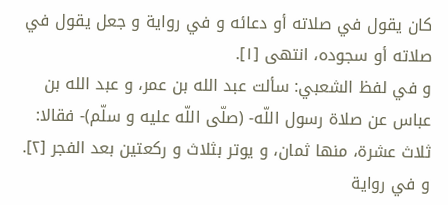كان يقول في صلاته أو دعائه و في رواية و جعل يقول في صلاته أو سجوده، انتهى [١].
و في لفظ الشعبي: سألت عبد الله بن عمر، و عبد الله بن عباس عن صلاة رسول اللّه- (صلّى اللّه عليه و سلّم)- فقالا: ثلاث عشرة، منها ثمان، و يوتر بثلاث و ركعتين بعد الفجر [٢].
و في رواية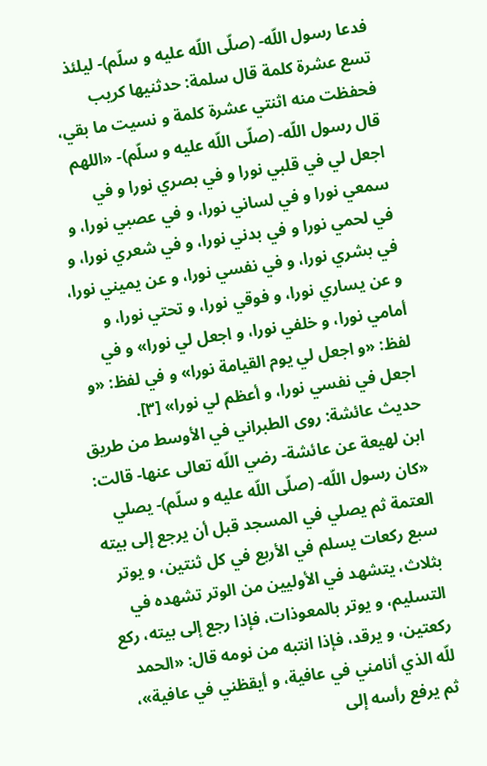فدعا رسول اللّه- (صلّى اللّه عليه و سلّم)- ليلئذ تسع عشرة كلمة قال سلمة: حدثنيها كريب فحفظت منه اثنتي عشرة كلمة و نسيت ما بقي، قال رسول اللّه- (صلّى اللّه عليه و سلّم)- «اللهم اجعل لي في قلبي نورا و في بصري نورا و في سمعي نورا و في لساني نورا، و في عصبي نورا، و في لحمي نورا و في بدني نورا، و في شعري نورا، و في بشري نورا، و في نفسي نورا، و عن يميني نورا، و عن يساري نورا، و فوقي نورا، و تحتي نورا، و أمامي نورا، و خلفي نورا، و اجعل لي نورا» و في لفظ: «و اجعل لي يوم القيامة نورا» و في لفظ: «و اجعل في نفسي نورا، و أعظم لي نورا» [٣].
حديث عائشة: روى الطبراني في الأوسط من طريق ابن لهيعة عن عائشة- رضي اللّه تعالى عنها- قالت: «كان رسول اللّه- (صلّى اللّه عليه و سلّم)- يصلي العتمة ثم يصلي في المسجد قبل أن يرجع إلى بيته سبع ركعات يسلم في الأربع في كل ثنتين، و يوتر بثلاث، يتشهد في الأوليين من الوتر تشهده في التسليم، و يوتر بالمعوذات، فإذا رجع إلى بيته، ركع ركعتين، و يرقد، فإذا انتبه من نومه قال: «الحمد للّه الذي أنامني في عافية، و أيقظني في عافية»، ثم يرفع رأسه إلى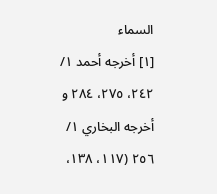السماء
[١] أخرجه أحمد ١/ ٢٤٢، ٢٧٥، ٢٨٤ و أخرجه البخاري ١/ ٢٥٦ (١١٧، ١٣٨،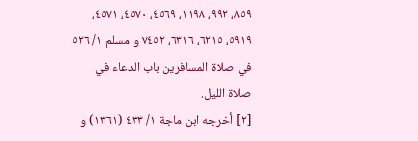٨٥٩، ٩٩٢، ١١٩٨، ٤٥٦٩، ٤٥٧٠، ٤٥٧١، ٥٩١٩، ٦٢١٥، ٦٣١٦، ٧٤٥٢ و مسلم ١/ ٥٢٦ في صلاة المسافرين باب الدعاء في صلاة الليل.
[٢] أخرجه ابن ماجة ١/ ٤٣٣ (١٣٦١) و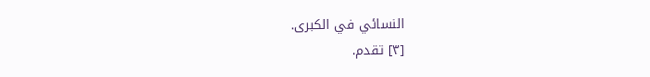النسائي في الكبرى.
[٣] تقدم.